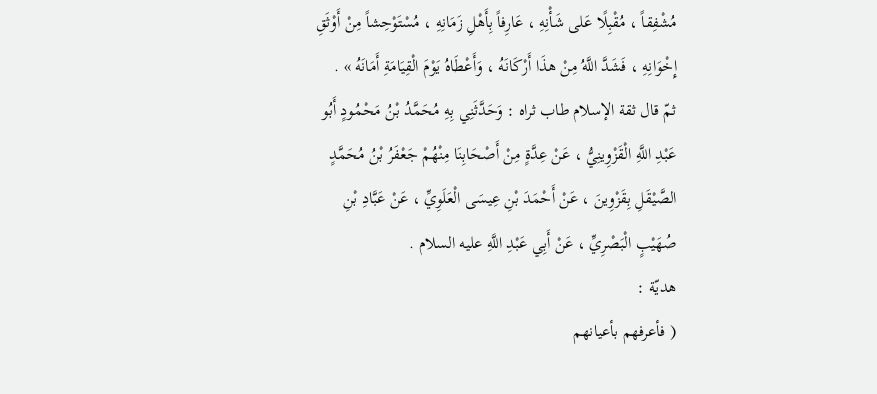مُشْفِقاً ، مُقْبِلًا عَلى شَأْنِهِ ، عَارِفاً بِأَهْلِ زَمَانِهِ ، مُسْتَوْحِشاً مِنْ أَوْثَقِ إِخْوَانِهِ ، فَشَدَّ اللَّهُ مِنْ هذَا أَرْكَانَهُ ، وَأَعْطَاهُ يَوْمَ الْقِيَامَةِ أَمَانَهُ » .
ثمّ قال ثقة الإسلام طاب ثراه : وَحَدَّثَنِي بِهِ مُحَمَّدُ بْنُ مَحْمُودٍ أَبُو عَبْدِ اللَّهِ الْقَزْوِينِيُّ ، عَنْ عِدَّةٍ مِنْ أَصْحَابِنَا مِنْهُمْ جَعْفَرُ بْنُ مُحَمَّدٍ الصَّيْقَلِ بِقَزْوِينَ ، عَنْ أَحْمَدَ بْنِ عِيسَى الْعَلَوِيِّ ، عَنْ عَبَّادِ بْنِ صُهَيْبٍ الْبَصْرِيِّ ، عَنْ أَبِي عَبْدِ اللَّهِ عليه السلام .
هديّة :
( فأعرفهم بأعيانهم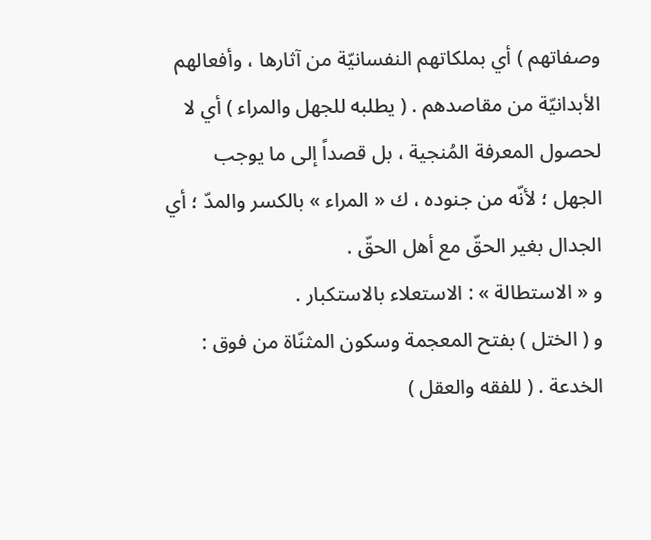وصفاتهم ) أي بملكاتهم النفسانيّة من آثارها ، وأفعالهم الأبدانيّة من مقاصدهم . ( يطلبه للجهل والمراء ) أي لا لحصول المعرفة المُنجية ، بل قصداً إلى ما يوجب الجهل ؛ لأنّه من جنوده ، ك « المراء » بالكسر والمدّ ؛ أي الجدال بغير الحقّ مع أهل الحقّ .
و « الاستطالة » : الاستعلاء بالاستكبار .
و ( الختل ) بفتح المعجمة وسكون المثنّاة من فوق : الخدعة . ( للفقه والعقل )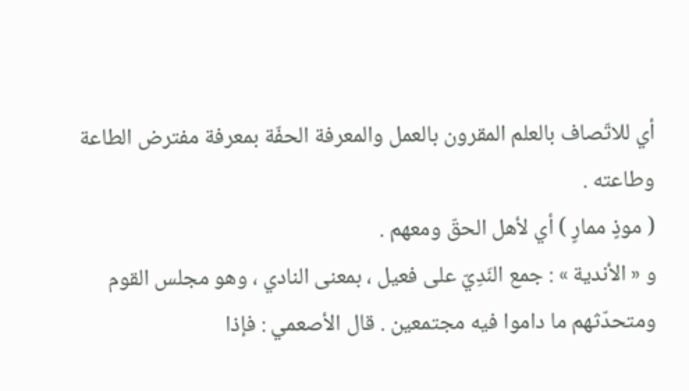أي للاتّصاف بالعلم المقرون بالعمل والمعرفة الحفّة بمعرفة مفترض الطاعة وطاعته .
( موذٍ ممارٍ ) أي لأهل الحقّ ومعهم .
و « الأندية » : جمع النَدِيّ على فعيل ، بمعنى النادي ، وهو مجلس القوم ومتحدّثهم ما داموا فيه مجتمعين . قال الأصعمي : فإذا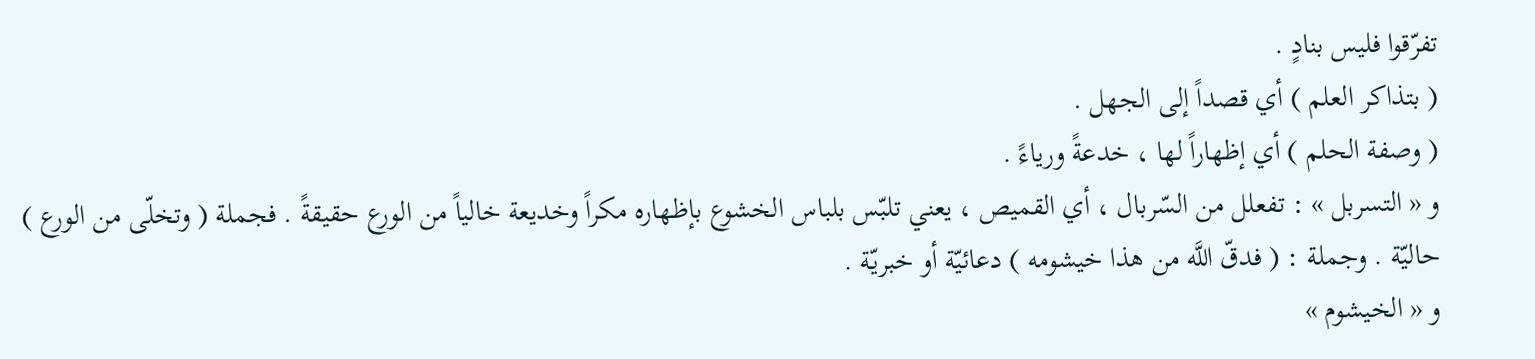تفرّقوا فليس بنادٍ .
( بتذاكر العلم ) أي قصداً إلى الجهل .
( وصفة الحلم ) أي إظهاراً لها ، خدعةً ورياءً .
و « التسربل » : تفعلل من السّربال ، أي القميص ، يعني تلبّس بلباس الخشوع بإظهاره مكراً وخديعة خالياً من الورع حقيقةً . فجملة ( وتخلّى من الورع ) حاليّة . وجملة : ( فدقّ اللَّه من هذا خيشومه ) دعائيّة أو خبريّة .
و « الخيشوم »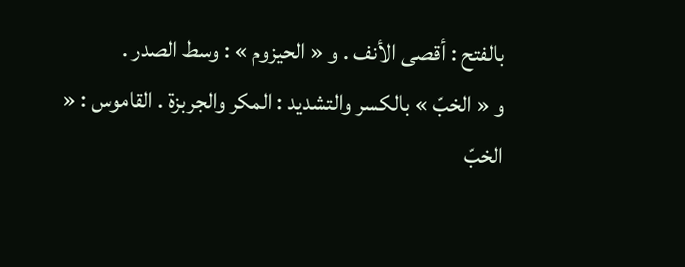بالفتح : أقصى الأنف . و « الحيزوم » : وسط الصدر .
و « الخبّ » بالكسر والتشديد : المكر والجربزة . القاموس : « الخبّ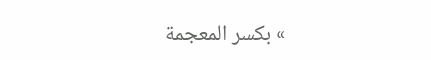» بكسر المعجمة